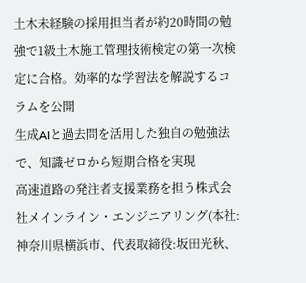土木未経験の採用担当者が約20時間の勉強で1級土木施工管理技術検定の第一次検定に合格。効率的な学習法を解説するコラムを公開
生成AIと過去問を活用した独自の勉強法で、知識ゼロから短期合格を実現
高速道路の発注者支援業務を担う株式会社メインライン・エンジニアリング(本社:神奈川県横浜市、代表取締役:坂田光秋、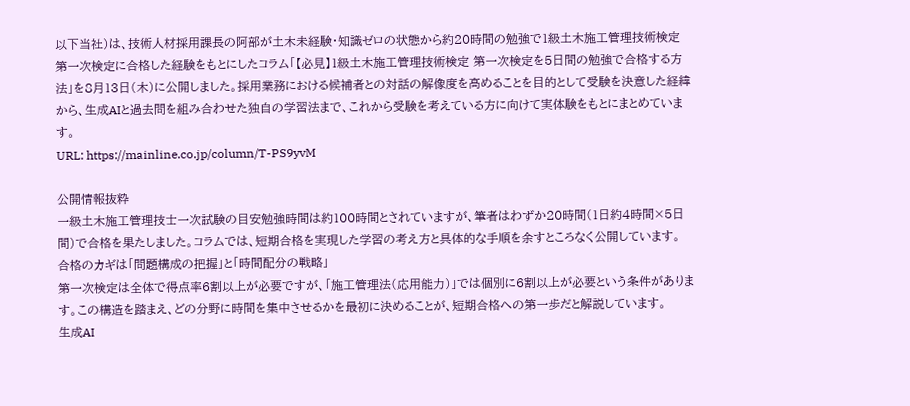以下当社)は、技術人材採用課長の阿部が土木未経験・知識ゼロの状態から約20時間の勉強で1級土木施工管理技術検定 第一次検定に合格した経験をもとにしたコラム「【必見】1級土木施工管理技術検定 第一次検定を5日間の勉強で合格する方法」を8月13日(木)に公開しました。採用業務における候補者との対話の解像度を高めることを目的として受験を決意した経緯から、生成AIと過去問を組み合わせた独自の学習法まで、これから受験を考えている方に向けて実体験をもとにまとめています。
URL: https://mainline.co.jp/column/T-PS9yvM

公開情報抜粋
一級土木施工管理技士一次試験の目安勉強時間は約100時間とされていますが、筆者はわずか20時間(1日約4時間×5日間)で合格を果たしました。コラムでは、短期合格を実現した学習の考え方と具体的な手順を余すところなく公開しています。
合格のカギは「問題構成の把握」と「時間配分の戦略」
第一次検定は全体で得点率6割以上が必要ですが、「施工管理法(応用能力)」では個別に6割以上が必要という条件があります。この構造を踏まえ、どの分野に時間を集中させるかを最初に決めることが、短期合格への第一歩だと解説しています。
生成AI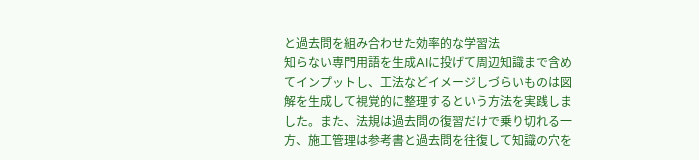と過去問を組み合わせた効率的な学習法
知らない専門用語を生成AIに投げて周辺知識まで含めてインプットし、工法などイメージしづらいものは図解を生成して視覚的に整理するという方法を実践しました。また、法規は過去問の復習だけで乗り切れる一方、施工管理は参考書と過去問を往復して知識の穴を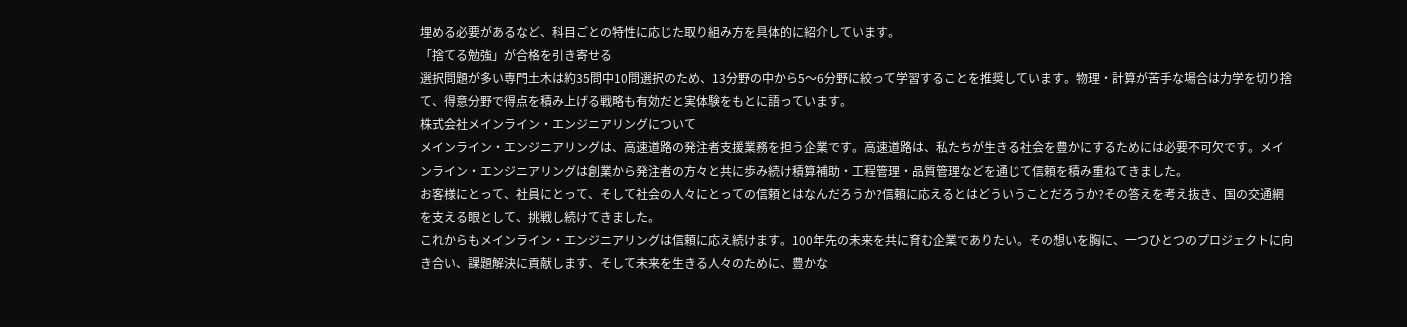埋める必要があるなど、科目ごとの特性に応じた取り組み方を具体的に紹介しています。
「捨てる勉強」が合格を引き寄せる
選択問題が多い専門土木は約35問中10問選択のため、13分野の中から5〜6分野に絞って学習することを推奨しています。物理・計算が苦手な場合は力学を切り捨て、得意分野で得点を積み上げる戦略も有効だと実体験をもとに語っています。
株式会社メインライン・エンジニアリングについて
メインライン・エンジニアリングは、高速道路の発注者支援業務を担う企業です。高速道路は、私たちが生きる社会を豊かにするためには必要不可欠です。メインライン・エンジニアリングは創業から発注者の方々と共に歩み続け積算補助・工程管理・品質管理などを通じて信頼を積み重ねてきました。
お客様にとって、社員にとって、そして社会の人々にとっての信頼とはなんだろうか?信頼に応えるとはどういうことだろうか?その答えを考え抜き、国の交通網を支える眼として、挑戦し続けてきました。
これからもメインライン・エンジニアリングは信頼に応え続けます。100年先の未来を共に育む企業でありたい。その想いを胸に、一つひとつのプロジェクトに向き合い、課題解決に貢献します、そして未来を生きる人々のために、豊かな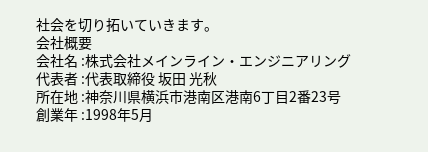社会を切り拓いていきます。
会社概要
会社名 :株式会社メインライン・エンジニアリング
代表者 :代表取締役 坂田 光秋
所在地 :神奈川県横浜市港南区港南6丁目2番23号
創業年 :1998年5月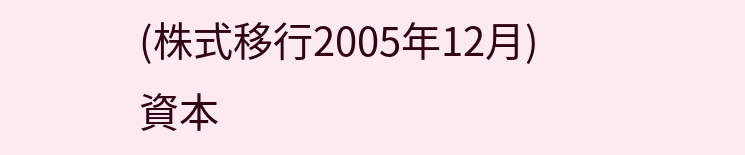(株式移行2005年12月)
資本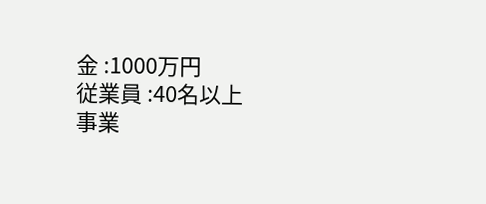金 :1000万円
従業員 :40名以上
事業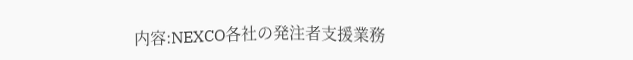内容:NEXCO各社の発注者支援業務